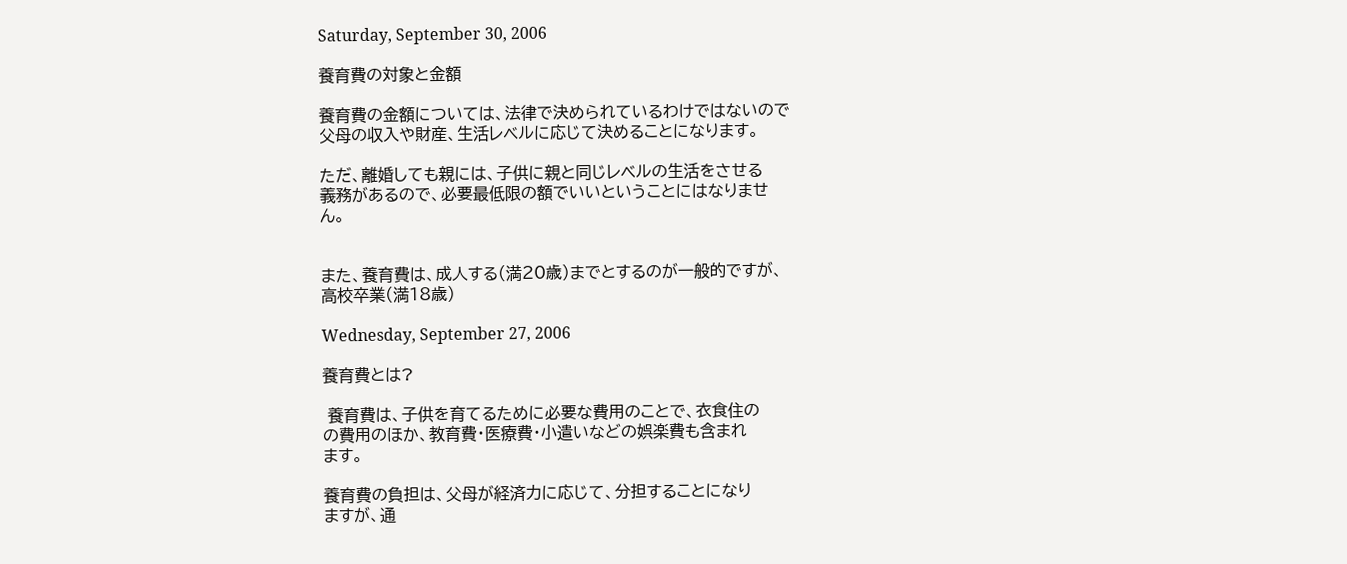Saturday, September 30, 2006

養育費の対象と金額

養育費の金額については、法律で決められているわけではないので
父母の収入や財産、生活レベルに応じて決めることになります。

ただ、離婚しても親には、子供に親と同じレベルの生活をさせる
義務があるので、必要最低限の額でいいということにはなりませ
ん。


また、養育費は、成人する(満20歳)までとするのが一般的ですが、
高校卒業(満18歳)

Wednesday, September 27, 2006

養育費とは?

 養育費は、子供を育てるために必要な費用のことで、衣食住の
の費用のほか、教育費・医療費・小遣いなどの娯楽費も含まれ
ます。

養育費の負担は、父母が経済力に応じて、分担することになり
ますが、通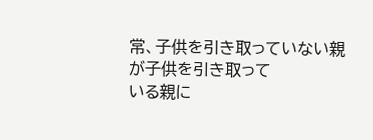常、子供を引き取っていない親が子供を引き取って
いる親に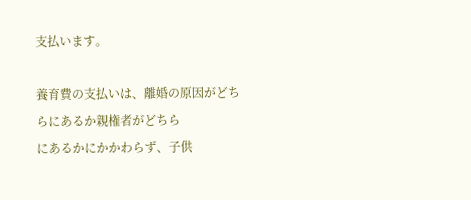支払います。

養育費の支払いは、離婚の原因がどちらにあるか親権者がどちら
にあるかにかかわらず、子供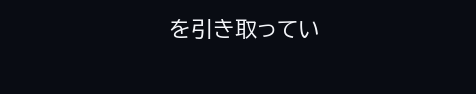を引き取ってい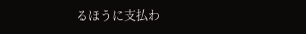るほうに支払わ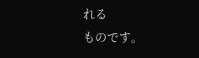れる
ものです。